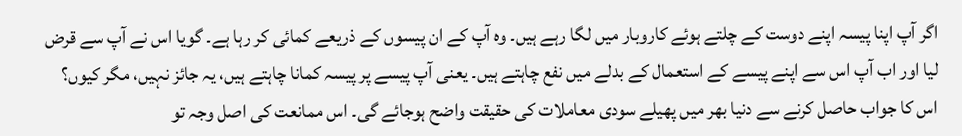اگر آپ اپنا پیسہ اپنے دوست کے چلتے ہوئے کاروبار میں لگا رہے ہیں۔ وہ آپ کے ان پیسوں کے ذریعے کمائی کر رہا ہے۔ گویا اس نے آپ سے قرض لیا اور اب آپ اس سے اپنے پیسے کے استعمال کے بدلے میں نفع چاہتے ہیں۔ یعنی آپ پیسے پر پیسہ کمانا چاہتے ہیں، یہ جائز نہیں، مگر کیوں؟ اس کا جواب حاصل کرنے سے دنیا بھر میں پھیلے سودی معاملات کی حقیقت واضح ہوجائے گی۔ اس ممانعت کی اصل وجہ تو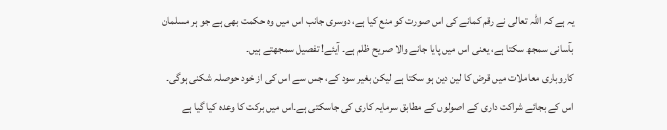یہ ہے کہ اللہ تعالی نے رقم کمانے کی اس صورت کو منع کیا ہے، دوسری جانب اس میں وہ حکمت بھی ہے جو ہر مسلمان بآسانی سمجھ سکتا ہے، یعنی اس میں پایا جانے والا صریح ظلم ہے۔ آیئے! تفصیل سمجھتے ہیں۔
کاروباری معاملات میں قرض کا لین دین ہو سکتا ہے لیکن بغیر سود کے، جس سے اس کی از خود حوصلہ شکنی ہوگی۔ اس کے بجائے شراکت داری کے اصولوں کے مطابق سرمایہ کاری کی جاسکتی ہے۔اس میں برکت کا وعدہ کیا گیا ہے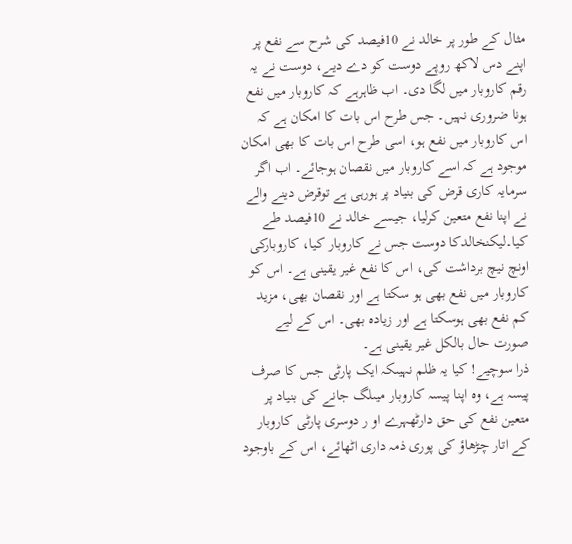مثال کے طور پر خالد نے 10فیصد کی شرح سے نفع پر اپنے دس لاکھ روپے دوست کو دے دیے، دوست نے یہ رقم کاروبار میں لگا دی۔ اب ظاہرہے کہ کاروبار میں نفع ہونا ضروری نہیں۔ جس طرح اس بات کا امکان ہے کہ اس کاروبار میں نفع ہو، اسی طرح اس بات کا بھی امکان موجود ہے کہ اسے کاروبار میں نقصان ہوجائے۔ اب اگر سرمایہ کاری قرض کی بنیاد پر ہورہی ہے توقرض دینے والے نے اپنا نفع متعین کرلیا، جیسے خالد نے 10فیصد طے کیا۔لیکنخالدکا دوست جس نے کاروبار کیا، کاروبارکی اونچ نیچ برداشت کی، اس کا نفع غیر یقینی ہے۔ اس کو کاروبار میں نفع بھی ہو سکتا ہے اور نقصان بھی، مزید کم نفع بھی ہوسکتا ہے اور زیادہ بھی۔ اس کے لیے صورت حال بالکل غیر یقینی ہے۔
ذرا سوچیے! کیا یہ ظلم نہیںکہ ایک پارٹی جس کا صرف پیسہ ہے، وہ اپنا پیسہ کاروبار میںلگ جانے کی بنیاد پر متعین نفع کی حق دارٹھہرے او ر دوسری پارٹی کاروبار کے اتار چڑھاؤ کی پوری ذمہ داری اٹھائے، اس کے باوجود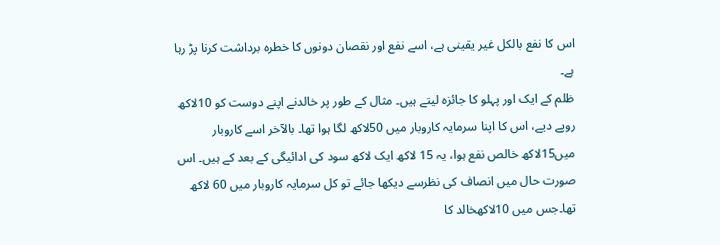اس کا نفع بالکل غیر یقینی ہے، اسے نفع اور نقصان دونوں کا خطرہ برداشت کرنا پڑ رہا ہے۔
ظلم کے ایک اور پہلو کا جائزہ لیتے ہیں۔ مثال کے طور پر خالدنے اپنے دوست کو 10لاکھ روپے دیے، اس کا اپنا سرمایہ کاروبار میں 50لاکھ لگا ہوا تھا۔ بالآخر اسے کاروبار میں15لاکھ خالص نفع ہوا، یہ 15 لاکھ ایک لاکھ سود کی ادائیگی کے بعد کے ہیں۔ اس صورت حال میں انصاف کی نظرسے دیکھا جائے تو کل سرمایہ کاروبار میں 60 لاکھ تھا۔جس میں 10لاکھخالد کا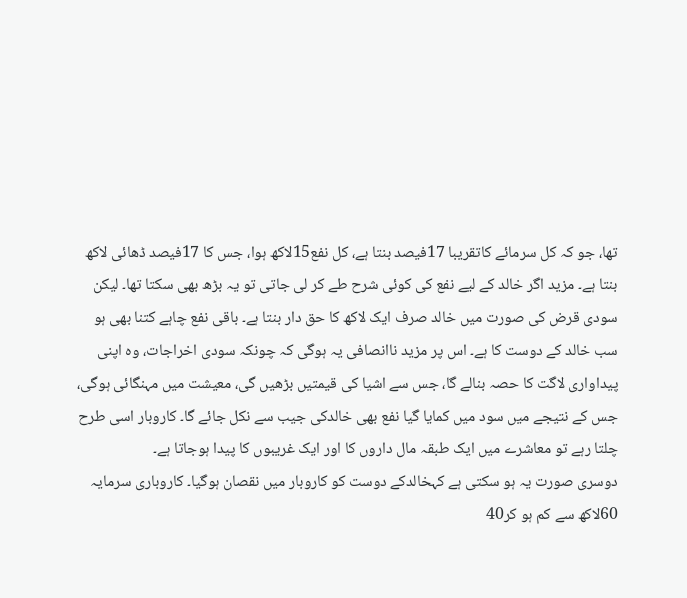تھا، جو کہ کل سرمائے کاتقریبا 17فیصد بنتا ہے، کل نفع15لاکھ ہوا، جس کا 17فیصد ڈھائی لاکھ بنتا ہے۔ مزید اگر خالد کے لیے نفع کی کوئی شرح طے کر لی جاتی تو یہ بڑھ بھی سکتا تھا۔ لیکن سودی قرض کی صورت میں خالد صرف ایک لاکھ کا حق دار بنتا ہے۔ باقی نفع چاہے کتنا بھی ہو سب خالد کے دوست کا ہے۔ اس پر مزید ناانصافی یہ ہوگی کہ چونکہ سودی اخراجات، وہ اپنی پیداواری لاگت کا حصہ بنالے گا، جس سے اشیا کی قیمتیں بڑھیں گی، معیشت میں مہنگائی ہوگی، جس کے نتیجے میں سود میں کمایا گیا نفع بھی خالدکی جیب سے نکل جائے گا۔ کاروبار اسی طرح چلتا رہے تو معاشرے میں ایک طبقہ مال داروں کا اور ایک غریبوں کا پیدا ہوجاتا ہے۔
دوسری صورت یہ ہو سکتی ہے کہخالدکے دوست کو کاروبار میں نقصان ہوگیا۔ کاروباری سرمایہ 60لاکھ سے کم ہو کر40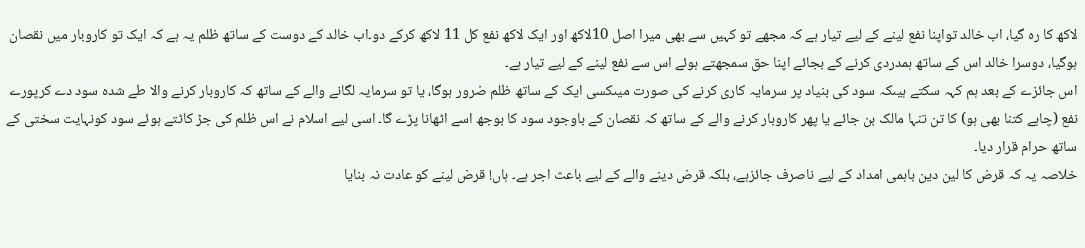لاکھ کا رہ گیا، اب خالد تواپنا نفع لینے کے لیے تیار ہے کہ مجھے تو کہیں سے بھی میرا اصل 10لاکھ اور ایک لاکھ نفع کل 11 لاکھ کرکے دو۔اب خالد کے دوست کے ساتھ ظلم یہ ہے کہ ایک تو کاروبار میں نقصان ہوگیا، دوسرا خالد اس کے ساتھ ہمدردی کرنے کے بجائے اپنا حق سمجھتے ہوئے اس سے نفع لینے کے لیے تیار ہے۔
اس جائزے کے بعد ہم کہہ سکتے ہیںکہ سود کی بنیاد پر سرمایہ کاری کرنے کی صورت میںکسی ایک کے ساتھ ظلم ضرور ہوگا، یا تو سرمایہ لگانے والے کے ساتھ کہ کاروبار کرنے والا طے شدہ سود دے کرپورے نفع (چاہے کتنا بھی ہو) کا تن تنہا مالک بن جائے یا پھر کاروبار کرنے والے کے ساتھ کہ نقصان کے باوجود سود کا بوجھ اسے اٹھانا پڑے گا۔ اسی لیے اسلام نے اس ظلم کی جڑ کاٹتے ہوئے سود کونہایت سختی کے ساتھ حرام قرار دیا۔
خلاصہ یہ کہ قرض کا لین دین باہمی امداد کے لیے ناصرف جائزہے، بلکہ قرض دینے والے کے لیے باعث اجر ہے۔ ہاں! قرض لینے کو عادت نہ بنایا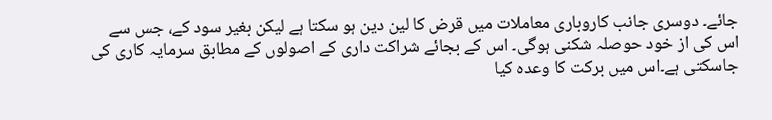جائے۔ دوسری جانب کاروباری معاملات میں قرض کا لین دین ہو سکتا ہے لیکن بغیر سود کے، جس سے اس کی از خود حوصلہ شکنی ہوگی۔ اس کے بجائے شراکت داری کے اصولوں کے مطابق سرمایہ کاری کی جاسکتی ہے۔اس میں برکت کا وعدہ کیا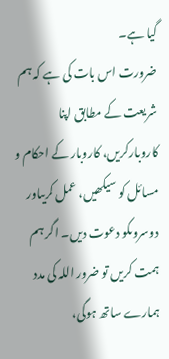گیا ہے۔
ضرورت اس بات کی ہے کہ ہم شریعت کے مطابق اپنا کاروبارکریں، کاروبار کے احکام و مسائل کو سیکھیں، عمل کریںاور دوسروںکو دعوت دیں۔ اگر ہم ہمت کریں تو ضرور اللہ کی مدد ہمارے ساتھ ہوگی،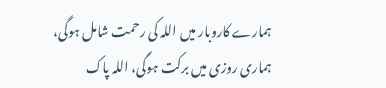ہمارے کاروبار میں اللہ کی رحمت شامل ہوگی، ہماری روزی میں برکت ہوگی، اللہ پاک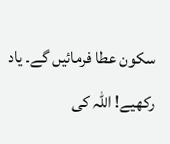سکون عطا فرمائیں گے۔ یاد رکھیے! اللہ کی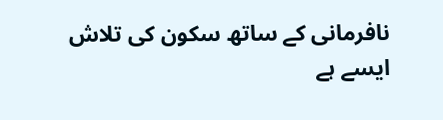نافرمانی کے ساتھ سکون کی تلاش ایسے ہے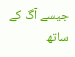جیسے آگ کے ساتھ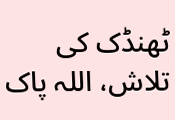ٹھنڈک کی تلاش، اللہ پاک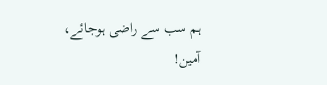ہم سب سے راضی ہوجائے، آمین!